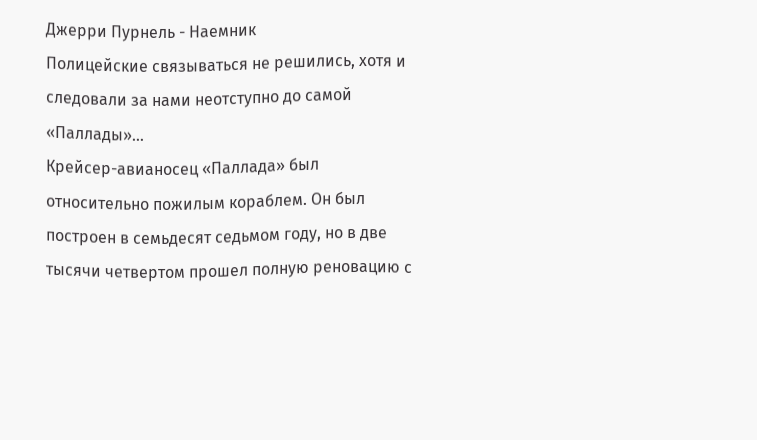Джерри Пурнель - Наемник
Полицейские связываться не решились, хотя и следовали за нами неотступно до самой «Паллады»…
Крейсер-авианосец «Паллада» был относительно пожилым кораблем. Он был построен в семьдесят седьмом году, но в две тысячи четвертом прошел полную реновацию с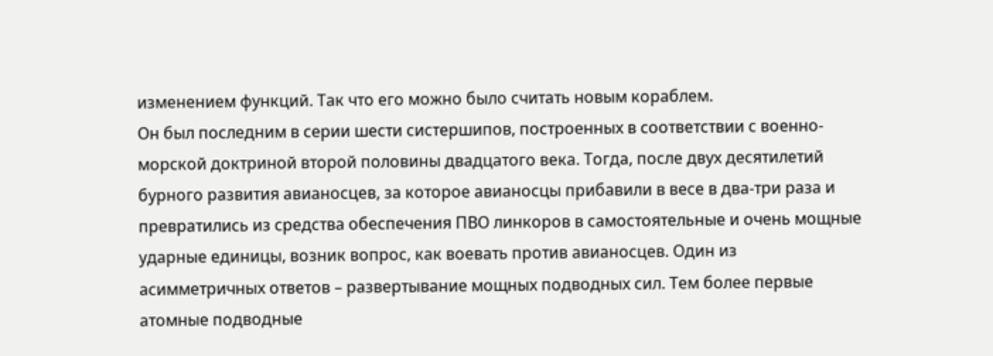изменением функций. Так что его можно было считать новым кораблем.
Он был последним в серии шести систершипов, построенных в соответствии с военно-морской доктриной второй половины двадцатого века. Тогда, после двух десятилетий бурного развития авианосцев, за которое авианосцы прибавили в весе в два-три раза и превратились из средства обеспечения ПВО линкоров в самостоятельные и очень мощные ударные единицы, возник вопрос, как воевать против авианосцев. Один из асимметричных ответов – развертывание мощных подводных сил. Тем более первые атомные подводные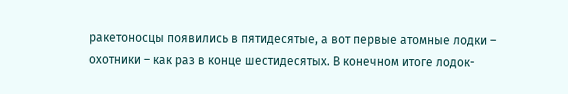ракетоносцы появились в пятидесятые, а вот первые атомные лодки – охотники – как раз в конце шестидесятых. В конечном итоге лодок-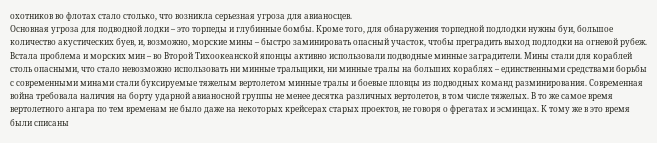охотников во флотах стало столько, что возникла серьезная угроза для авианосцев.
Основная угроза для подводной лодки – это торпеды и глубинные бомбы. Кроме того, для обнаружения торпедной подлодки нужны буи, большое количество акустических буев, и, возможно, морские мины – быстро заминировать опасный участок, чтобы преградить выход подлодки на огневой рубеж. Встала проблема и морских мин – во Второй Тихоокеанской японцы активно использовали подводные минные заградители. Мины стали для кораблей столь опасными, что стало невозможно использовать ни минные тральщики, ни минные тралы на больших кораблях – единственными средствами борьбы с современными минами стали буксируемые тяжелым вертолетом минные тралы и боевые пловцы из подводных команд разминирования. Современная война требовала наличия на борту ударной авианосной группы не менее десятка различных вертолетов, в том числе тяжелых. В то же самое время вертолетного ангара по тем временам не было даже на некоторых крейсерах старых проектов, не говоря о фрегатах и эсминцах. К тому же в это время были списаны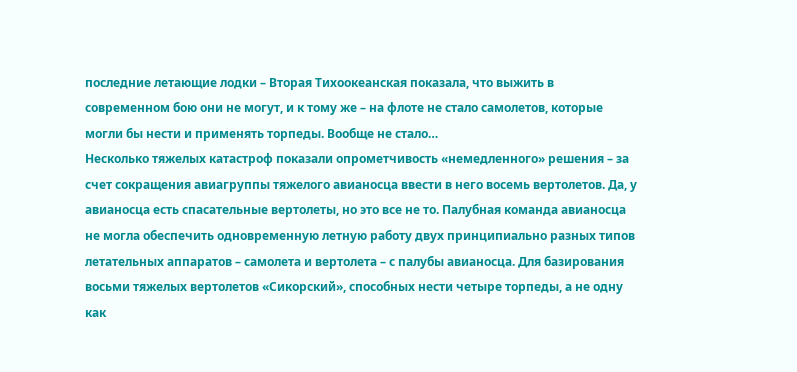последние летающие лодки – Вторая Тихоокеанская показала, что выжить в современном бою они не могут, и к тому же – на флоте не стало самолетов, которые могли бы нести и применять торпеды. Вообще не стало…
Несколько тяжелых катастроф показали опрометчивость «немедленного» решения – за счет сокращения авиагруппы тяжелого авианосца ввести в него восемь вертолетов. Да, у авианосца есть спасательные вертолеты, но это все не то. Палубная команда авианосца не могла обеспечить одновременную летную работу двух принципиально разных типов летательных аппаратов – самолета и вертолета – с палубы авианосца. Для базирования восьми тяжелых вертолетов «Сикорский», способных нести четыре торпеды, а не одну как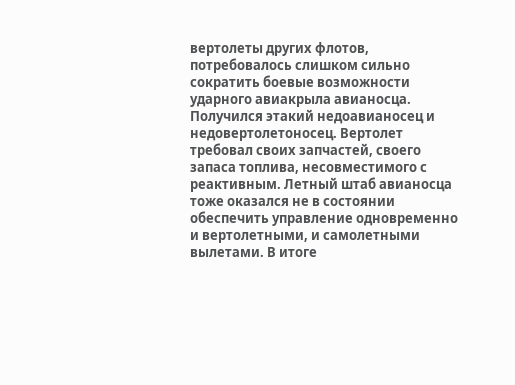вертолеты других флотов, потребовалось слишком сильно сократить боевые возможности ударного авиакрыла авианосца. Получился этакий недоавианосец и недовертолетоносец. Вертолет требовал своих запчастей, своего запаса топлива, несовместимого с реактивным. Летный штаб авианосца тоже оказался не в состоянии обеспечить управление одновременно и вертолетными, и самолетными вылетами. В итоге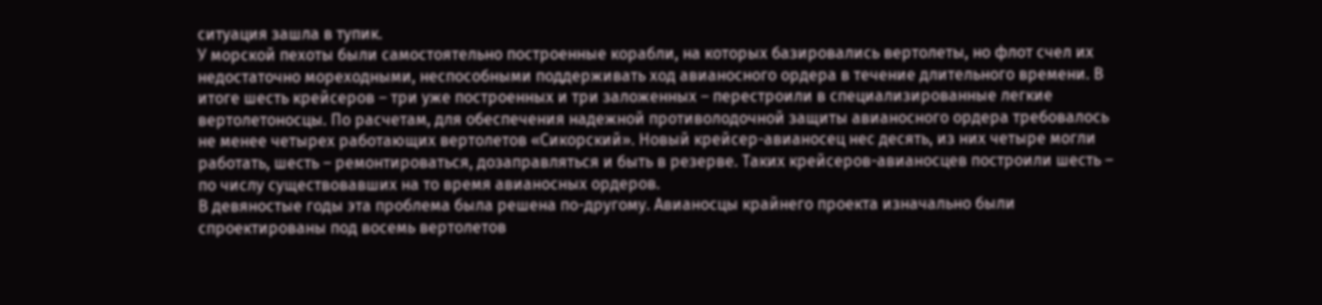ситуация зашла в тупик.
У морской пехоты были самостоятельно построенные корабли, на которых базировались вертолеты, но флот счел их недостаточно мореходными, неспособными поддерживать ход авианосного ордера в течение длительного времени. В итоге шесть крейсеров – три уже построенных и три заложенных – перестроили в специализированные легкие вертолетоносцы. По расчетам, для обеспечения надежной противолодочной защиты авианосного ордера требовалось не менее четырех работающих вертолетов «Сикорский». Новый крейсер-авианосец нес десять, из них четыре могли работать, шесть – ремонтироваться, дозаправляться и быть в резерве. Таких крейсеров-авианосцев построили шесть – по числу существовавших на то время авианосных ордеров.
В девяностые годы эта проблема была решена по-другому. Авианосцы крайнего проекта изначально были спроектированы под восемь вертолетов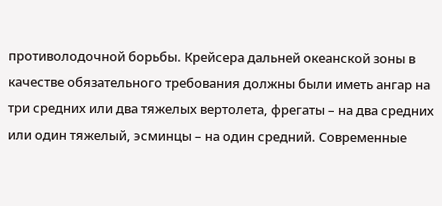противолодочной борьбы. Крейсера дальней океанской зоны в качестве обязательного требования должны были иметь ангар на три средних или два тяжелых вертолета, фрегаты – на два средних или один тяжелый, эсминцы – на один средний. Современные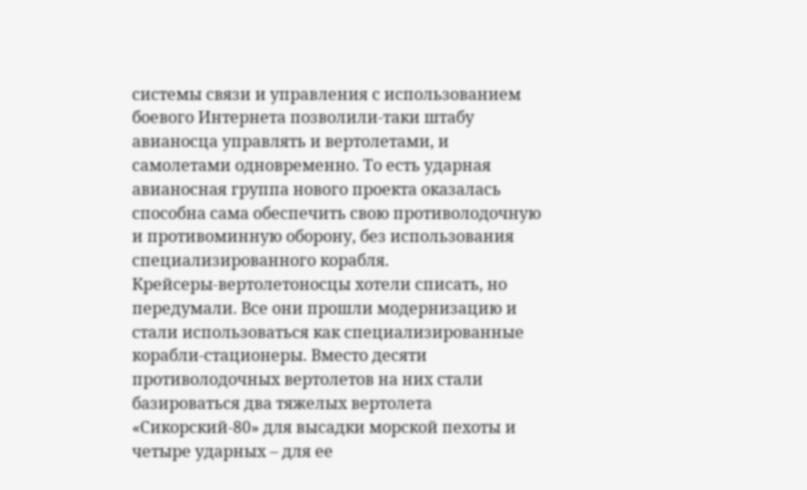системы связи и управления с использованием боевого Интернета позволили-таки штабу авианосца управлять и вертолетами, и самолетами одновременно. То есть ударная авианосная группа нового проекта оказалась способна сама обеспечить свою противолодочную и противоминную оборону, без использования специализированного корабля.
Крейсеры-вертолетоносцы хотели списать, но передумали. Все они прошли модернизацию и стали использоваться как специализированные корабли-стационеры. Вместо десяти противолодочных вертолетов на них стали базироваться два тяжелых вертолета «Сикорский-80» для высадки морской пехоты и четыре ударных – для ее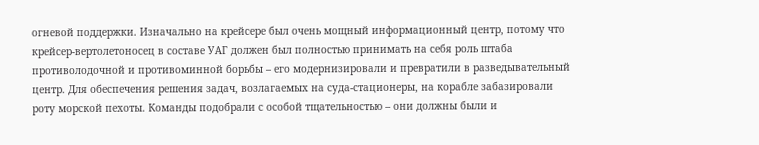огневой поддержки. Изначально на крейсере был очень мощный информационный центр, потому что крейсер-вертолетоносец в составе УАГ должен был полностью принимать на себя роль штаба противолодочной и противоминной борьбы – его модернизировали и превратили в разведывательный центр. Для обеспечения решения задач, возлагаемых на суда-стационеры, на корабле забазировали роту морской пехоты. Команды подобрали с особой тщательностью – они должны были и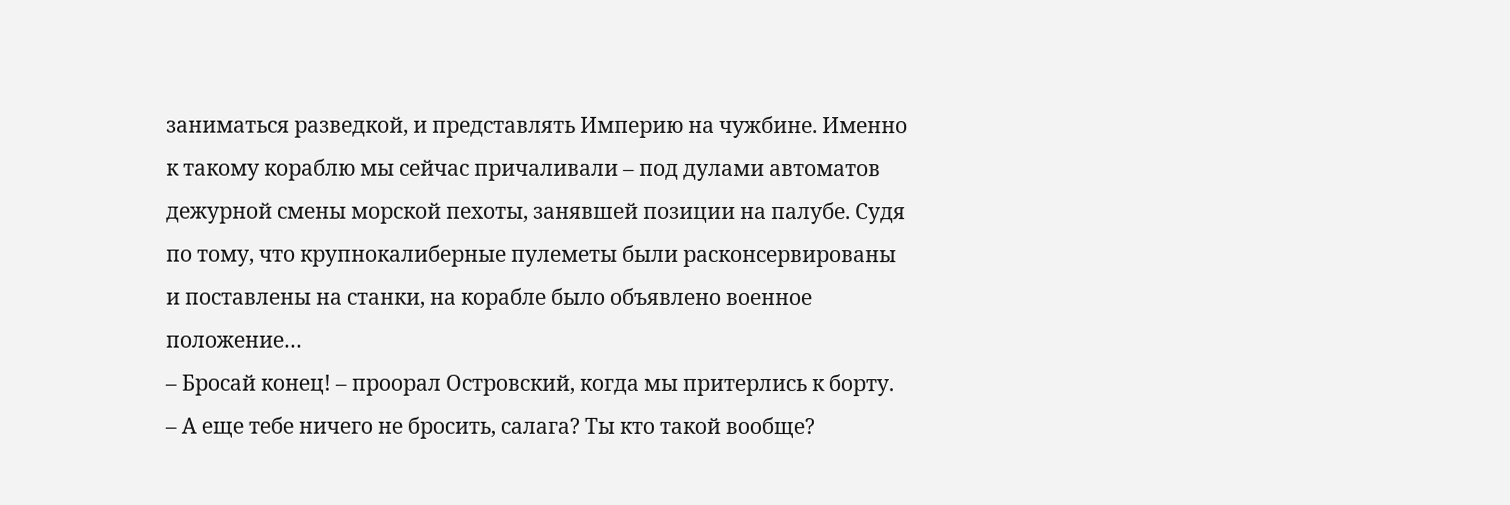заниматься разведкой, и представлять Империю на чужбине. Именно к такому кораблю мы сейчас причаливали – под дулами автоматов дежурной смены морской пехоты, занявшей позиции на палубе. Судя по тому, что крупнокалиберные пулеметы были расконсервированы и поставлены на станки, на корабле было объявлено военное положение…
– Бросай конец! – проорал Островский, когда мы притерлись к борту.
– А еще тебе ничего не бросить, салага? Ты кто такой вообще?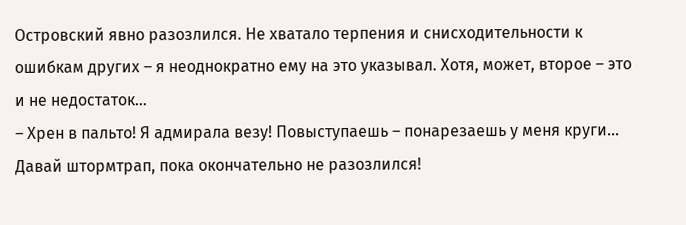Островский явно разозлился. Не хватало терпения и снисходительности к ошибкам других – я неоднократно ему на это указывал. Хотя, может, второе – это и не недостаток…
– Хрен в пальто! Я адмирала везу! Повыступаешь – понарезаешь у меня круги… Давай штормтрап, пока окончательно не разозлился!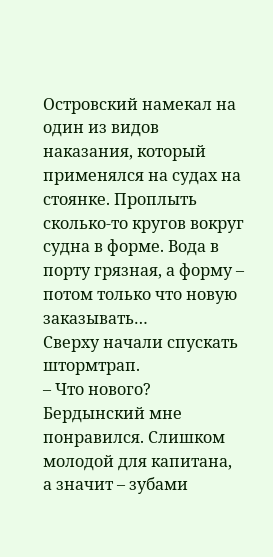Островский намекал на один из видов наказания, который применялся на судах на стоянке. Проплыть сколько-то кругов вокруг судна в форме. Вода в порту грязная, а форму – потом только что новую заказывать…
Сверху начали спускать штормтрап.
– Что нового?
Бердынский мне понравился. Слишком молодой для капитана, а значит – зубами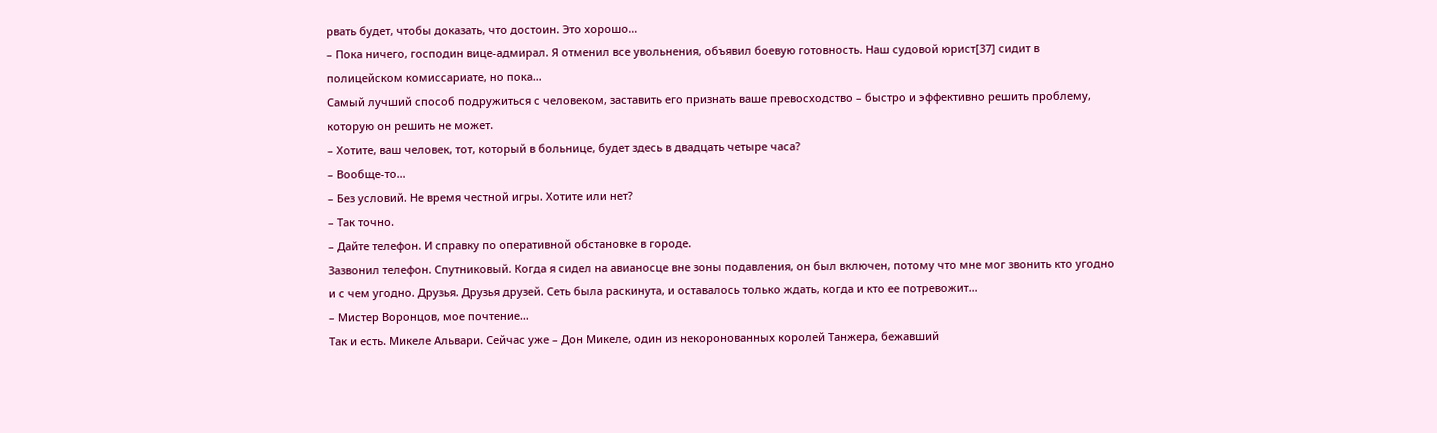рвать будет, чтобы доказать, что достоин. Это хорошо…
– Пока ничего, господин вице-адмирал. Я отменил все увольнения, объявил боевую готовность. Наш судовой юрист[37] сидит в полицейском комиссариате, но пока…
Самый лучший способ подружиться с человеком, заставить его признать ваше превосходство – быстро и эффективно решить проблему, которую он решить не может.
– Хотите, ваш человек, тот, который в больнице, будет здесь в двадцать четыре часа?
– Вообще-то…
– Без условий. Не время честной игры. Хотите или нет?
– Так точно.
– Дайте телефон. И справку по оперативной обстановке в городе.
Зазвонил телефон. Спутниковый. Когда я сидел на авианосце вне зоны подавления, он был включен, потому что мне мог звонить кто угодно и с чем угодно. Друзья. Друзья друзей. Сеть была раскинута, и оставалось только ждать, когда и кто ее потревожит…
– Мистер Воронцов, мое почтение…
Так и есть. Микеле Альвари. Сейчас уже – Дон Микеле, один из некоронованных королей Танжера, бежавший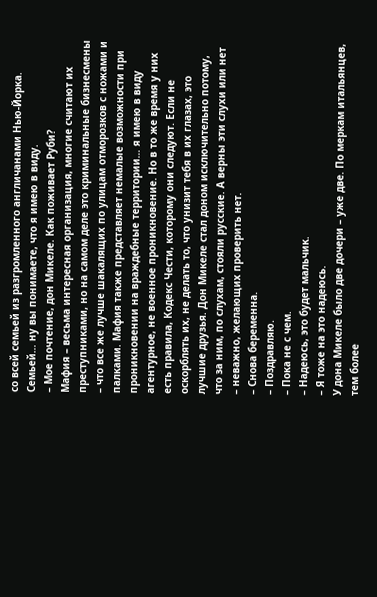со всей семьей из разгромленного англичанами Нью-Йорка. Семьей… ну вы понимаете, что я имею в виду.
– Мое почтение, дон Микеле. Как поживает Руби?
Мафия – весьма интересная организация, многие считают их преступниками, но на самом деле это криминальные бизнесмены – что все же лучше шакалящих по улицам отморозков с ножами и палками. Мафия также представляет немалые возможности при проникновении на враждебные территории… я имею в виду агентурное, не военное проникновение. Но в то же время у них есть правила, Кодекс Чести, которому они следуют. Если не оскорблять их, не делать то, что унизит тебя в их глазах, это лучшие друзья. Дон Микеле стал доном исключительно потому, что за ним, по слухам, стояли русские. А верны эти слухи или нет – неважно, желающих проверить нет.
– Снова беременна.
– Поздравляю.
– Пока не с чем.
– Надеюсь, это будет мальчик.
– Я тоже на это надеюсь.
У дона Микеле было две дочери – уже две. По меркам итальянцев, тем более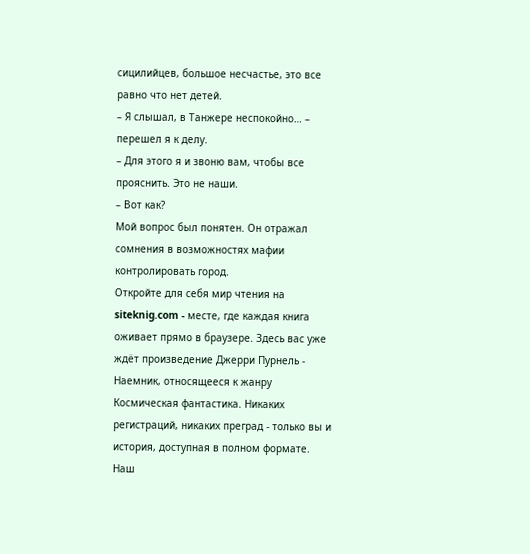сицилийцев, большое несчастье, это все равно что нет детей.
– Я слышал, в Танжере неспокойно… – перешел я к делу.
– Для этого я и звоню вам, чтобы все прояснить. Это не наши.
– Вот как?
Мой вопрос был понятен. Он отражал сомнения в возможностях мафии контролировать город.
Откройте для себя мир чтения на siteknig.com - месте, где каждая книга оживает прямо в браузере. Здесь вас уже ждёт произведение Джерри Пурнель - Наемник, относящееся к жанру Космическая фантастика. Никаких регистраций, никаких преград - только вы и история, доступная в полном формате. Наш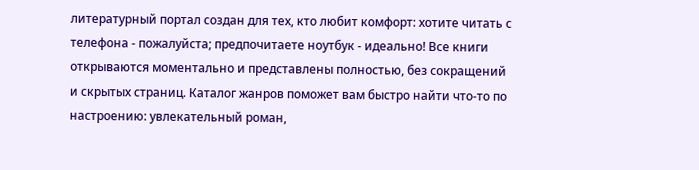литературный портал создан для тех, кто любит комфорт: хотите читать с телефона - пожалуйста; предпочитаете ноутбук - идеально! Все книги открываются моментально и представлены полностью, без сокращений и скрытых страниц. Каталог жанров поможет вам быстро найти что-то по настроению: увлекательный роман,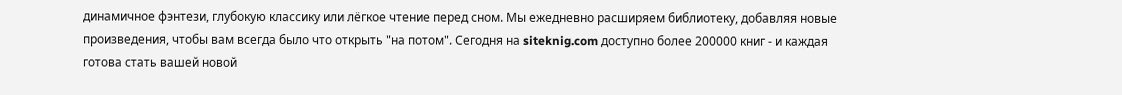динамичное фэнтези, глубокую классику или лёгкое чтение перед сном. Мы ежедневно расширяем библиотеку, добавляя новые произведения, чтобы вам всегда было что открыть "на потом". Сегодня на siteknig.com доступно более 200000 книг - и каждая готова стать вашей новой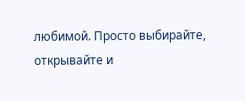любимой. Просто выбирайте, открывайте и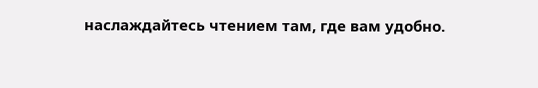наслаждайтесь чтением там, где вам удобно.